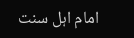امام اہل سنت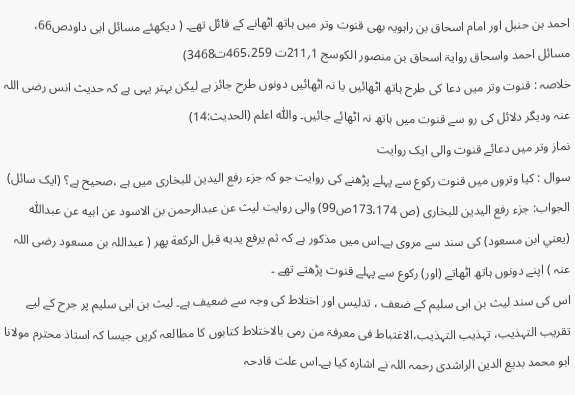احمد بن حنبل اور امام اسحاق بن راہویہ بھی قنوت وتر میں ہاتھ اٹھانے کے قائل تھے۔ ( دیکھئے مسائل ابی داودص66، مسائل احمد واسحاق روایۃ اسحاق بن منصور الکوسج 1؍211ت 465،259ت3468)
خلاصہ : قنوت وتر میں دعا کی طرح ہاتھ اٹھائیں یا نہ اٹھائیں دونوں طرح جائز ہے لیکن بہتر یہی ہے کہ حدیث انس رضی اللہ عنہ ودیگر دلائل کی رو سے قنوت میں ہاتھ نہ اٹھائے جائیں۔ واللّٰه اعلم (الحدیث:14)
نماز وتر میں دعائے قنوت والی ایک روایت
سوال : کیا وتروں میں قنوت رکوع سے پہلے پڑھنے کی روایت جو کہ جزء رفع الیدین للبخاری میں ہے ،صحیح ہے؟ (ایک سائل)
الجواب: جزء رفع الیدین للبخاری (ص 173،174ص99) والی روایت ليث عن عبدالرحمن بن الاسود عن ابيه عن عبداللّٰه (يعني ابن مسعود) کی سند سے مروی ہے۔اس میں مذکور ہے کہ ثم يرفع يديه قبل الركعة پھر ( عبداللہ بن مسعود رضی اللہ عنہ ) اپنے دونوں ہاتھ اٹھاتے (اور) رکوع سے پہلے قنوت پڑھتے تھے ۔
اس کی سند لیث بن ابی سلیم کے ضعف ، تدلیس اور اختلاط کی وجہ سے ضعیف ہے۔ لیث بن ابی سلیم پر جرح کے لیے تقریب التہذیب، تہذیب التہذیب،الاغتباط فی معرفۃ من رمی بالاختلاط کتابوں کا مطالعہ کریں جیسا کہ استاذ محترم مولانا ابو محمد بدیع الدین الراشدی رحمہ اللہ نے اشارہ کیا ہے۔اس علت قادحہ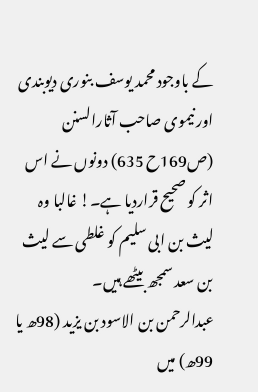کے باوجود محمد یوسف بنوری دیوبندی اور نیموی صاحب آثارالسنن (ص169ح 635) دونوں نے اس اثر کو صحیح قراردیا ہے۔! غالبا وہ لیث بن ابی سلیم کو غلطی سے لیث بن سعد سمجھ بیٹھے ہیں۔
عبدالرحمن بن الاسود بن یزید (98ھ یا 99ھ) میں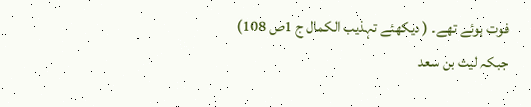فوت ہوئے تھے۔ ( دیکھئے تہذیب الکمال ج 1ص 108)
جبکہ لیث بن سعد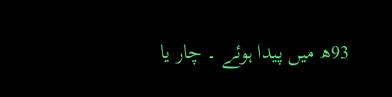93ھ میں پیدا ہوئے ۔ چار یا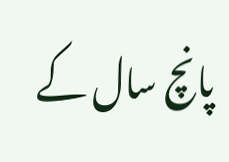پانچ سال کے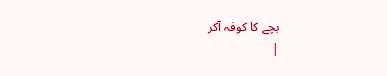بچے کا کوفہ آکر
|